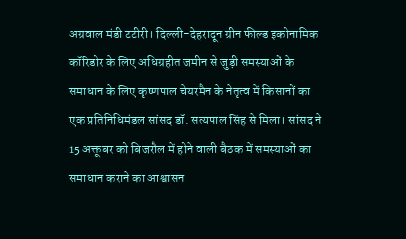अग्रवाल मंडी टटीरी। दिल्ली-देहरादून ग्रीन फील्ड इकोनामिक कॉरिडोर के लिए अधिग्रहीत जमीन से जुड़ी समस्याओं के समाधान के लिए कृष्णपाल चेयरमैन के नेतृत्व में किसानों का एक प्रतिनिधिमंडल सांसद डॉ. सत्यपाल सिंह से मिला। सांसद ने 15 अक्तूबर को बिजरौल में होने वाली बैठक में समस्याओं का समाधान कराने का आश्वासन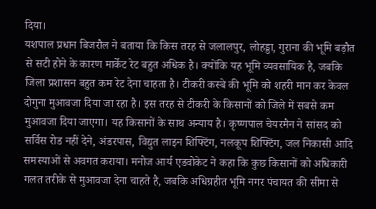दिया।
यशपाल प्रधान बिजरौल ने बताया कि किस तरह से जलालपुर, लोहड्डा, गुराना की भूमि बड़ौत से सटी होने के कारण मार्केट रेट बहुत अधिक है। क्योंकि यह भूमि व्यवसायिक है, जबकि जिला प्रशासन बहुत कम रेट देना चाहता है। टीकरी कस्बे की भूमि को शहरी मान कर केवल दोगुना मुआवजा दिया जा रहा है। इस तरह से टीकरी के किसानों को जिले में सबसे कम मुआवजा दिया जाएगा। यह किसानों के साथ अन्याय है। कृष्णपाल चेयरमैन ने सांसद को सर्विस रोड नहीं देने, अंडरपास, विद्युत लाइन शिफ्टिंग, नलकूप शिफ्टिंग, जल निकासी आदि समस्याओं से अवगत कराया। मनोज आर्य एडवोकेट ने कहा कि कुछ किसानों को अधिकारी गलत तरीके से मुआवजा देना चाहते है, जबकि अधिग्रहीत भूमि नगर पंचायत की सीमा से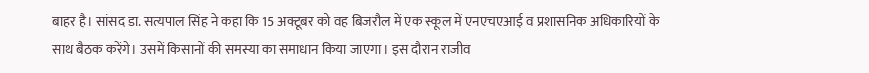बाहर है। सांसद डा. सत्यपाल सिंह ने कहा कि 15 अक्टूबर को वह बिजरौल में एक स्कूल में एनएचएआई व प्रशासनिक अधिकारियों के साथ बैठक करेंगे। उसमें किसानों की समस्या का समाधान किया जाएगा। इस दौरान राजीव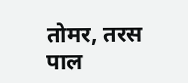तोमर, तरस पाल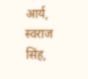आर्य, स्वराज सिंह,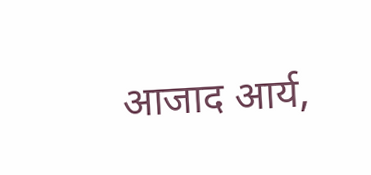आजाद आर्य,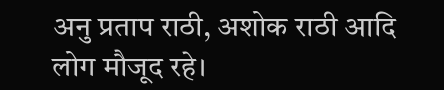अनु प्रताप राठी, अशोक राठी आदि लोग मौजूद रहे।